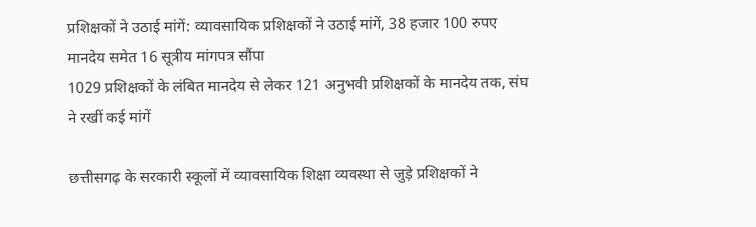प्रशिक्षकों ने उठाई मांगें: व्यावसायिक प्रशिक्षकों ने उठाई मांगें, 38 हजार 100 रुपए मानदेय समेत 16 सूत्रीय मांगपत्र सौंपा
1029 प्रशिक्षकों के लंबित मानदेय से लेकर 121 अनुभवी प्रशिक्षकों के मानदेय तक, संघ ने रखीं कई मांगें

छत्तीसगढ़ के सरकारी स्कूलों में व्यावसायिक शिक्षा व्यवस्था से जुड़े प्रशिक्षकों ने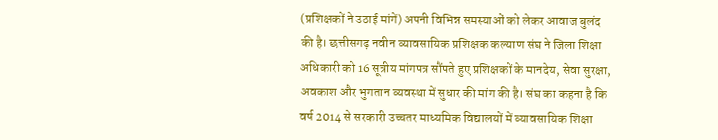(प्रशिक्षकों ने उठाई मांगें) अपनी विभिन्न समस्याओं को लेकर आवाज बुलंद की है। छत्तीसगढ़ नवीन व्यावसायिक प्रशिक्षक कल्याण संघ ने जिला शिक्षा अधिकारी को 16 सूत्रीय मांगपत्र सौंपते हुए प्रशिक्षकों के मानदेय, सेवा सुरक्षा, अवकाश और भुगतान व्यवस्था में सुधार की मांग की है। संघ का कहना है कि वर्ष 2014 से सरकारी उच्चतर माध्यमिक विद्यालयों में व्यावसायिक शिक्षा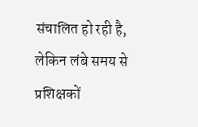संचालित हो रही है, लेकिन लंबे समय से प्रशिक्षकों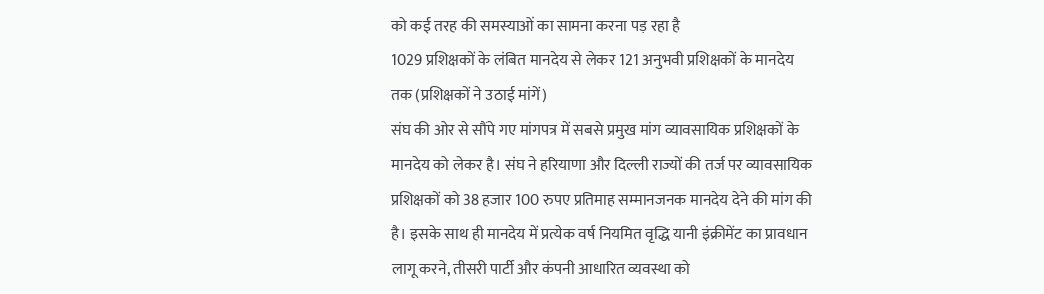को कई तरह की समस्याओं का सामना करना पड़ रहा है
1029 प्रशिक्षकों के लंबित मानदेय से लेकर 121 अनुभवी प्रशिक्षकों के मानदेय तक (प्रशिक्षकों ने उठाई मांगें)
संघ की ओर से सौंपे गए मांगपत्र में सबसे प्रमुख मांग व्यावसायिक प्रशिक्षकों के मानदेय को लेकर है। संघ ने हरियाणा और दिल्ली राज्यों की तर्ज पर व्यावसायिक प्रशिक्षकों को 38 हजार 100 रुपए प्रतिमाह सम्मानजनक मानदेय देने की मांग की है। इसके साथ ही मानदेय में प्रत्येक वर्ष नियमित वृद्धि यानी इंक्रीमेंट का प्रावधान लागू करने, तीसरी पार्टी और कंपनी आधारित व्यवस्था को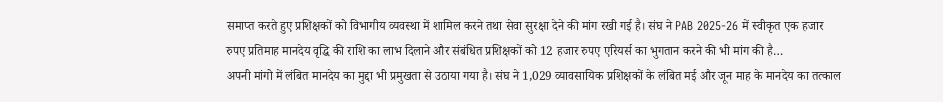समाप्त करते हुए प्रशिक्षकों को विभागीय व्यवस्था में शामिल करने तथा सेवा सुरक्षा देने की मांग रखी गई है। संघ ने PAB 2025-26 में स्वीकृत एक हजार रुपए प्रतिमाह मानदेय वृद्धि की राशि का लाभ दिलाने और संबंधित प्रशिक्षकों को 12 हजार रुपए एरियर्स का भुगतान करने की भी मांग की है…
अपनी मांगो में लंबित मानदेय का मुद्दा भी प्रमुखता से उठाया गया है। संघ ने 1,029 व्यावसायिक प्रशिक्षकों के लंबित मई और जून माह के मानदेय का तत्काल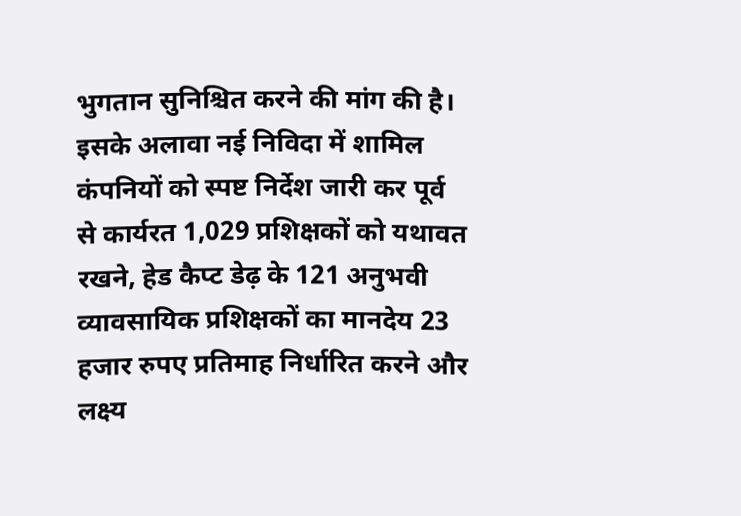भुगतान सुनिश्चित करने की मांग की है। इसके अलावा नई निविदा में शामिल कंपनियों को स्पष्ट निर्देश जारी कर पूर्व से कार्यरत 1,029 प्रशिक्षकों को यथावत रखने, हेड कैप्ट डेढ़ के 121 अनुभवी व्यावसायिक प्रशिक्षकों का मानदेय 23 हजार रुपए प्रतिमाह निर्धारित करने और लक्ष्य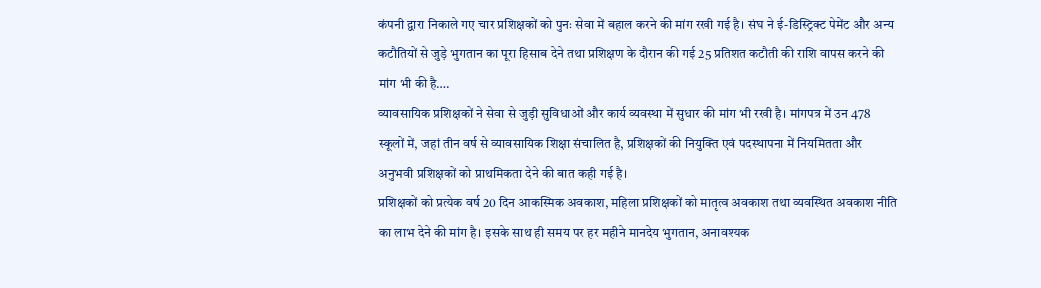कंपनी द्वारा निकाले गए चार प्रशिक्षकों को पुनः सेवा में बहाल करने की मांग रखी गई है। संघ ने ई-डिस्ट्रिक्ट पेमेंट और अन्य कटौतियों से जुड़े भुगतान का पूरा हिसाब देने तथा प्रशिक्षण के दौरान की गई 25 प्रतिशत कटौती की राशि वापस करने की मांग भी की है….
व्यावसायिक प्रशिक्षकों ने सेवा से जुड़ी सुविधाओं और कार्य व्यवस्था में सुधार की मांग भी रखी है। मांगपत्र में उन 478 स्कूलों में, जहां तीन वर्ष से व्यावसायिक शिक्षा संचालित है, प्रशिक्षकों की नियुक्ति एवं पदस्थापना में नियमितता और अनुभवी प्रशिक्षकों को प्राथमिकता देने की बात कही गई है।
प्रशिक्षकों को प्रत्येक वर्ष 20 दिन आकस्मिक अवकाश, महिला प्रशिक्षकों को मातृत्व अवकाश तथा व्यवस्थित अवकाश नीति का लाभ देने की मांग है। इसके साथ ही समय पर हर महीने मानदेय भुगतान, अनावश्यक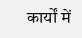कार्यों में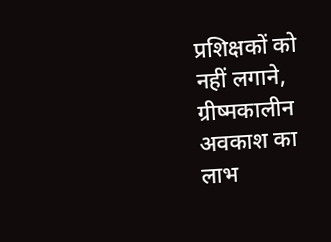प्रशिक्षकों को नहीं लगाने, ग्रीष्मकालीन अवकाश का लाभ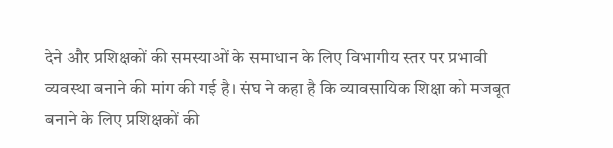देने और प्रशिक्षकों की समस्याओं के समाधान के लिए विभागीय स्तर पर प्रभावी व्यवस्था बनाने की मांग की गई है। संघ ने कहा है कि व्यावसायिक शिक्षा को मजबूत बनाने के लिए प्रशिक्षकों की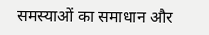समस्याओं का समाधान और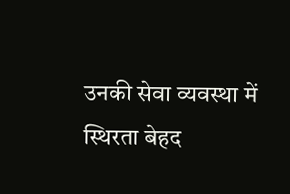उनकी सेवा व्यवस्था में स्थिरता बेहद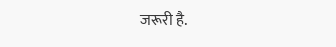जरूरी है.